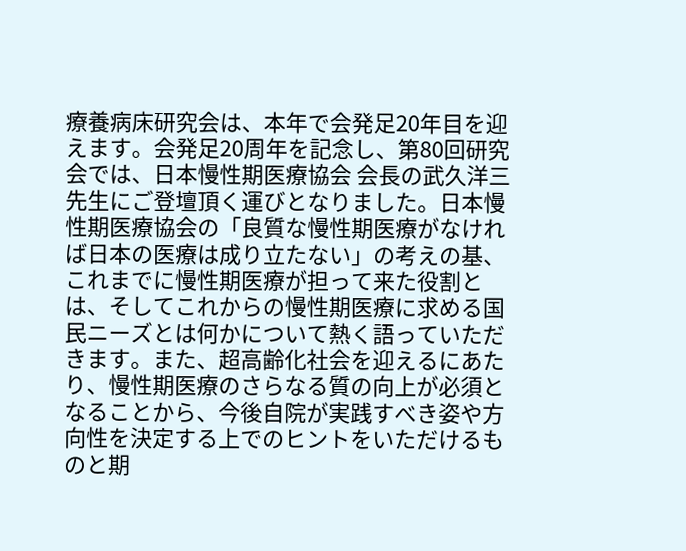療養病床研究会は、本年で会発足20年目を迎えます。会発足20周年を記念し、第80回研究会では、日本慢性期医療協会 会長の武久洋三先生にご登壇頂く運びとなりました。日本慢性期医療協会の「良質な慢性期医療がなければ日本の医療は成り立たない」の考えの基、これまでに慢性期医療が担って来た役割とは、そしてこれからの慢性期医療に求める国民ニーズとは何かについて熱く語っていただきます。また、超高齢化社会を迎えるにあたり、慢性期医療のさらなる質の向上が必須となることから、今後自院が実践すべき姿や方向性を決定する上でのヒントをいただけるものと期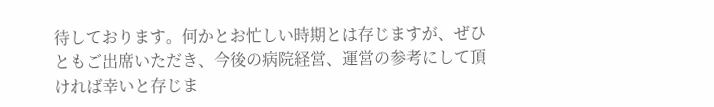待しております。何かとお忙しい時期とは存じますが、ぜひともご出席いただき、今後の病院経営、運営の参考にして頂ければ幸いと存じま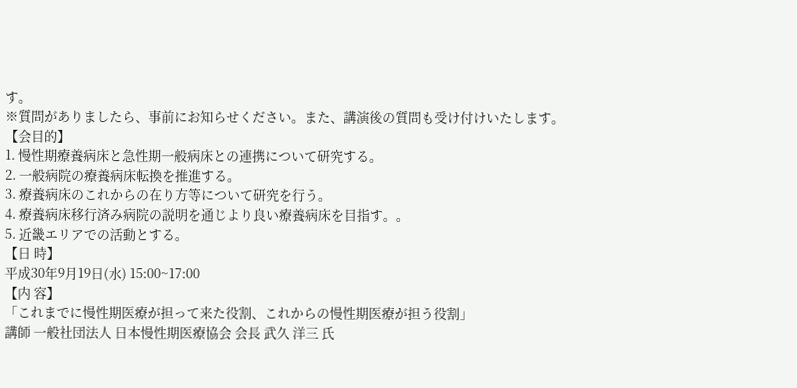す。
※質問がありましたら、事前にお知らせください。また、講演後の質問も受け付けいたします。
【会目的】
1. 慢性期療養病床と急性期一般病床との連携について研究する。
2. 一般病院の療養病床転換を推進する。
3. 療養病床のこれからの在り方等について研究を行う。
4. 療養病床移行済み病院の説明を通じより良い療養病床を目指す。。
5. 近畿エリアでの活動とする。
【日 時】
平成30年9月19日(水) 15:00~17:00
【内 容】
「これまでに慢性期医療が担って来た役割、これからの慢性期医療が担う役割」
講師 一般社団法人 日本慢性期医療協会 会長 武久 洋三 氏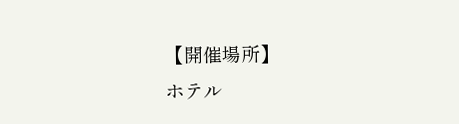【開催場所】
ホテル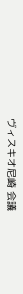ヴィスキオ尼崎 会議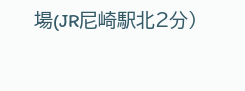場(JR尼崎駅北2分)